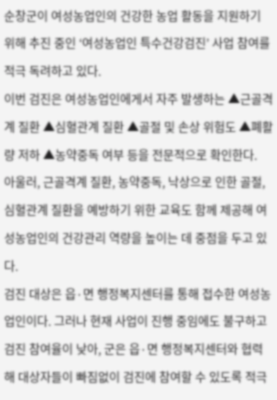순창군이 여성농업인의 건강한 농업 활동을 지원하기 위해 추진 중인 ‘여성농업인 특수건강검진’ 사업 참여를 적극 독려하고 있다.
이번 검진은 여성농업인에게서 자주 발생하는 ▲근골격계 질환 ▲심혈관계 질환 ▲골절 및 손상 위험도 ▲폐활량 저하 ▲농약중독 여부 등을 전문적으로 확인한다.
아울러, 근골격계 질환, 농약중독, 낙상으로 인한 골절, 심혈관계 질환을 예방하기 위한 교육도 함께 제공해 여성농업인의 건강관리 역량을 높이는 데 중점을 두고 있다.
검진 대상은 읍·면 행정복지센터를 통해 접수한 여성농업인이다. 그러나 현재 사업이 진행 중임에도 불구하고 검진 참여율이 낮아, 군은 읍·면 행정복지센터와 협력해 대상자들이 빠짐없이 검진에 참여할 수 있도록 적극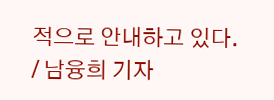적으로 안내하고 있다.
/ 남융희 기자